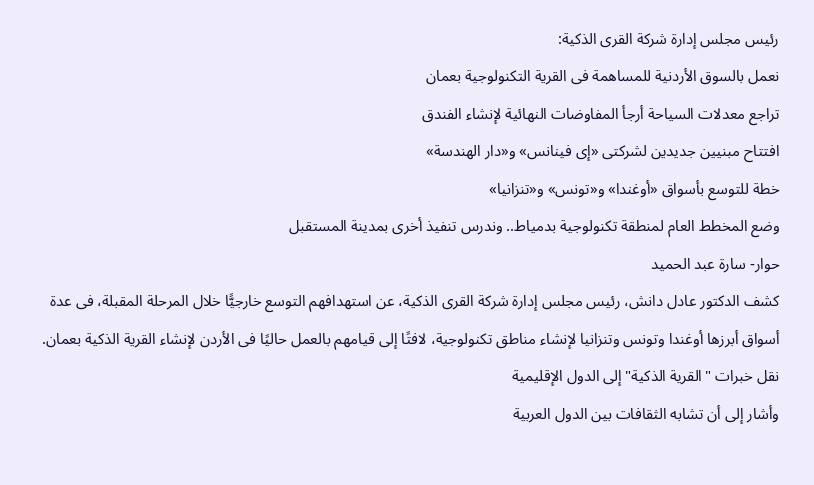رئيس مجلس إدارة شركة القرى الذكية:
نعمل بالسوق الأردنية للمساهمة فى القرية التكنولوجية بعمان
تراجع معدلات السياحة أرجأ المفاوضات النهائية لإنشاء الفندق
افتتاح مبنيين جديدين لشركتى «إى فينانس» و«دار الهندسة»
خطة للتوسع بأسواق «أوغندا» و«تونس» و«تنزانيا»
وضع المخطط العام لمنطقة تكنولوجية بدمياط.. وندرس تنفيذ أخرى بمدينة المستقبل
حوار- سارة عبد الحميد
كشف الدكتور عادل دانش، رئيس مجلس إدارة شركة القرى الذكية، عن استهدافهم التوسع خارجيًّا خلال المرحلة المقبلة، فى عدة أسواق أبرزها أوغندا وتونس وتنزانيا لإنشاء مناطق تكنولوجية، لافتًا إلى قيامهم بالعمل حاليًا فى الأردن لإنشاء القرية الذكية بعمان.
نقل خبرات "القرية الذكية" إلى الدول الإقليمية
وأشار إلى أن تشابه الثقافات بين الدول العربية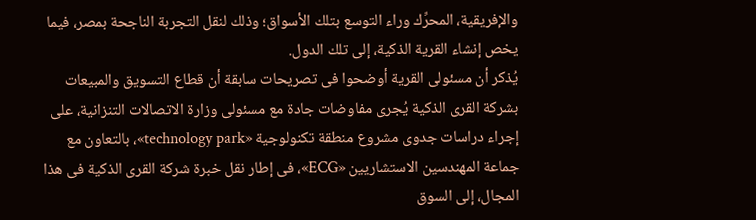والإفريقية، المحرِّك وراء التوسع بتلك الأسواق؛ وذلك لنقل التجربة الناجحة بمصر، فيما يخص إنشاء القرية الذكية، إلى تلك الدول.
يُذكر أن مسئولى القرية أوضحوا فى تصريحات سابقة أن قطاع التسويق والمبيعات بشركة القرى الذكية يُجرى مفاوضات جادة مع مسئولى وزارة الاتصالات التنزانية، على إجراء دراسات جدوى مشروع منطقة تكنولوجية «technology park»، بالتعاون مع جماعة المهندسين الاستشاريين «ECG»، فى إطار نقل خبرة شركة القرى الذكية فى هذا المجال، إلى السوق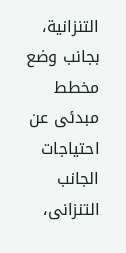التنزانية، بجانب وضع مخطط مبدئى عن احتياجات الجانب التنزانى،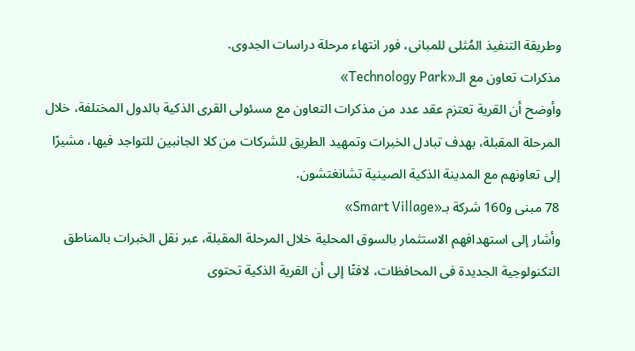وطريقة التنفيذ المُثلى للمبانى، فور انتهاء مرحلة دراسات الجدوى.
مذكرات تعاون مع الـ«Technology Park»
وأوضح أن القرية تعتزم عقد عدد من مذكرات التعاون مع مسئولى القرى الذكية بالدول المختلفة، خلال المرحلة المقبلة، بهدف تبادل الخبرات وتمهيد الطريق للشركات من كلا الجانبين للتواجد فيها، مشيرًا إلى تعاونهم مع المدينة الذكية الصينية تشانغتشون.
78 مبنى و160 شركة بـ«Smart Village»
وأشار إلى استهدافهم الاستثمار بالسوق المحلية خلال المرحلة المقبلة، عبر نقل الخبرات بالمناطق التكنولوجية الجديدة فى المحافظات، لافتًا إلى أن القرية الذكية تحتوى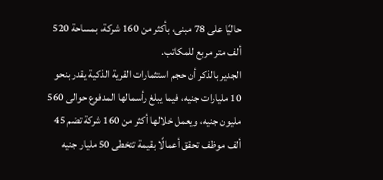حاليًا على 78 مبنى، بأكثر من 160 شركة، بمساحة 520 ألف متر مربع للمكاتب.
الجدير بالذكر أن حجم استثمارات القرية الذكية يقدر بنحو 10 مليارات جنيه، فيما يبلغ رأسمالها المدفوع حوالى 560 مليون جنيه، ويعمل خلالها أكثر من 160 شركة تضم 45 ألف موظف تحقق أعمالًا بقيمة تتخطى 50 مليار جنيه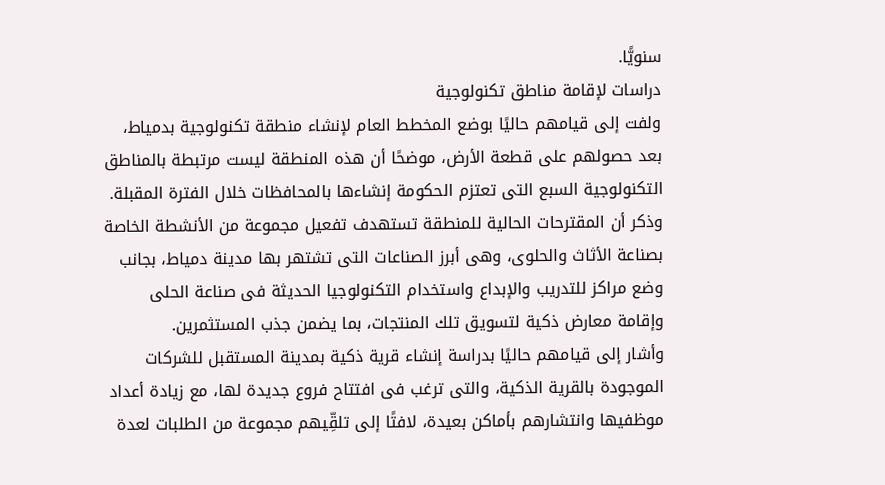سنويًّا.
دراسات لإقامة مناطق تكنولوجية
ولفت إلى قيامهم حاليًا بوضع المخطط العام لإنشاء منطقة تكنولوجية بدمياط، بعد حصولهم على قطعة الأرض، موضحًا أن هذه المنطقة ليست مرتبطة بالمناطق التكنولوجية السبع التى تعتزم الحكومة إنشاءها بالمحافظات خلال الفترة المقبلة.
وذكر أن المقترحات الحالية للمنطقة تستهدف تفعيل مجموعة من الأنشطة الخاصة بصناعة الأثاث والحلوى، وهى أبرز الصناعات التى تشتهر بها مدينة دمياط، بجانب وضع مراكز للتدريب والإبداع واستخدام التكنولوجيا الحديثة فى صناعة الحلى وإقامة معارض ذكية لتسويق تلك المنتجات، بما يضمن جذب المستثمرين.
وأشار إلى قيامهم حاليًا بدراسة إنشاء قرية ذكية بمدينة المستقبل للشركات الموجودة بالقرية الذكية، والتى ترغب فى افتتاح فروع جديدة لها، مع زيادة أعداد موظفيها وانتشارهم بأماكن بعيدة، لافتًا إلى تلقِّيهم مجموعة من الطلبات لعدة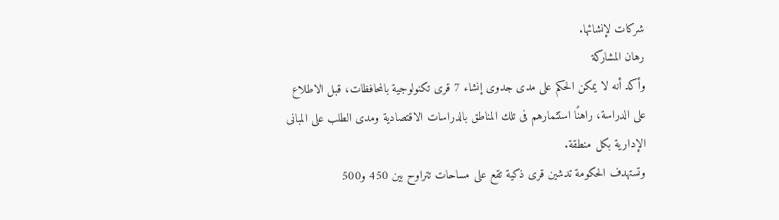شركات لإنشائها.
رهان المشاركة
وأكد أنه لا يمكن الحكم على مدى جدوى إنشاء 7 قرى تكنولوجية بالمحافظات، قبل الاطلاع على الدراسة، راهنًا استثمارهم فى تلك المناطق بالدراسات الاقتصادية ومدى الطلب على المبانى الإدارية بكل منطقة.
وتستهدف الحكومة تدشين قرى ذكية تقع على مساحات تتراوح بين 450 و500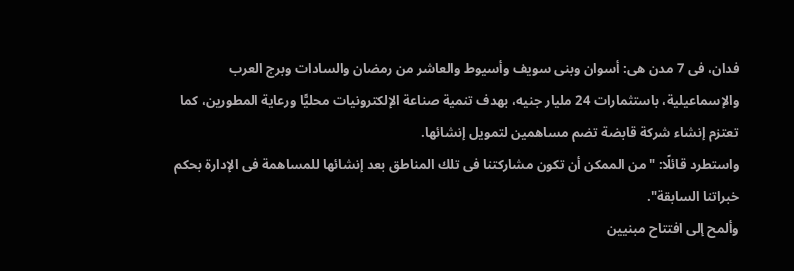فدان، فى 7 مدن هى: أسوان وبنى سويف وأسيوط والعاشر من رمضان والسادات وبرج العرب والإسماعيلية، باستثمارات 24 مليار جنيه، بهدف تنمية صناعة الإلكترونيات محليًّا ورعاية المطورين، كما تعتزم إنشاء شركة قابضة تضم مساهمين لتمويل إنشائها.
واستطرد قائلًا: "من الممكن أن تكون مشاركتنا فى تلك المناطق بعد إنشائها للمساهمة فى الإدارة بحكم خبراتنا السابقة".
وألمح إلى افتتاح مبنيين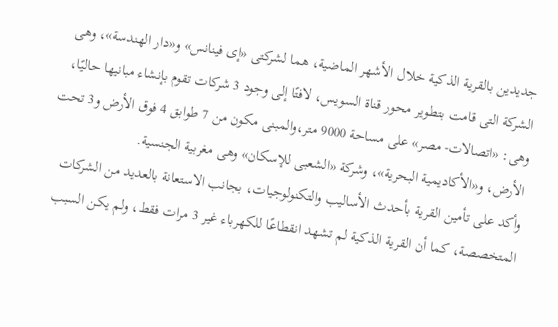جديدين بالقرية الذكية خلال الأشهر الماضية، هما لشركتى «إى فينانس» و«دار الهندسة»، وهى الشركة التى قامت بتطوير محور قناة السويس، لافتًا إلى وجود 3 شركات تقوم بإنشاء مبانيها حاليًا، وهى: «اتصالات- مصر» على مساحة 9000 متر،والمبنى مكون من 7 طوابق 4 فوق الأرض و3 تحت الأرض، و«الأكاديمية البحرية»، وشركة «الشعبى للإسكان» وهى مغربية الجنسية.
وأكد على تأمين القرية بأحدث الأساليب والتكنولوجيات، بجانب الاستعانة بالعديد من الشركات المتخصصة، كما أن القرية الذكية لم تشهد انقطاعًا للكهرباء غير 3 مرات فقط، ولم يكن السبب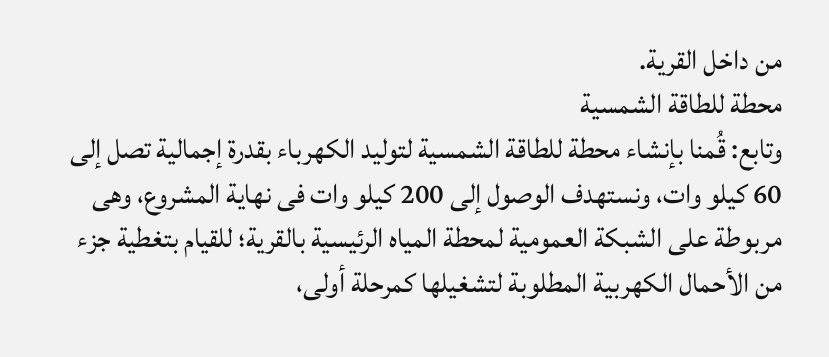من داخل القرية.
محطة للطاقة الشمسية
وتابع: قُمنا بإنشاء محطة للطاقة الشمسية لتوليد الكهرباء بقدرة إجمالية تصل إلى 60 كيلو وات، ونستهدف الوصول إلى 200 كيلو وات فى نهاية المشروع، وهى مربوطة على الشبكة العمومية لمحطة المياه الرئيسية بالقرية؛ للقيام بتغطية جزء من الأحمال الكهربية المطلوبة لتشغيلها كمرحلة أولى،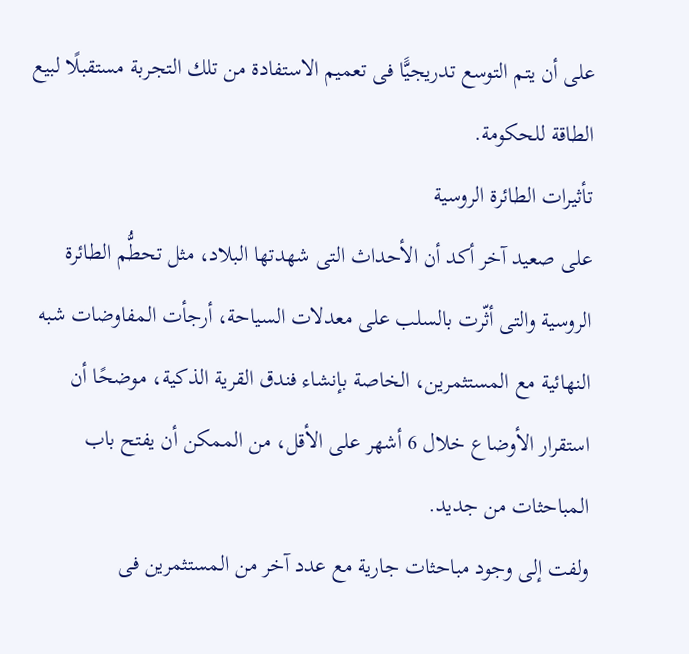على أن يتم التوسع تدريجيًّا فى تعميم الاستفادة من تلك التجربة مستقبلًا لبيع الطاقة للحكومة.
تأثيرات الطائرة الروسية
على صعيد آخر أكد أن الأحداث التى شهدتها البلاد، مثل تحطُّم الطائرة الروسية والتى أثّرت بالسلب على معدلات السياحة، أرجأت المفاوضات شبه النهائية مع المستثمرين، الخاصة بإنشاء فندق القرية الذكية، موضحًا أن استقرار الأوضاع خلال 6 أشهر على الأقل، من الممكن أن يفتح باب المباحثات من جديد.
ولفت إلى وجود مباحثات جارية مع عدد آخر من المستثمرين فى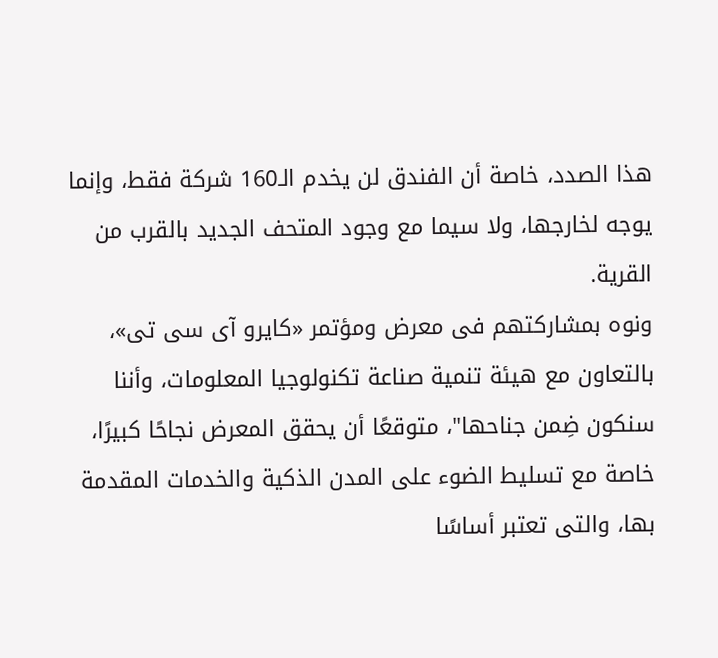هذا الصدد، خاصة أن الفندق لن يخدم الـ160 شركة فقط، وإنما يوجه لخارجها، ولا سيما مع وجود المتحف الجديد بالقرب من القرية.
ونوه بمشاركتهم فى معرض ومؤتمر «كايرو آى سى تى»، بالتعاون مع هيئة تنمية صناعة تكنولوجيا المعلومات، وأننا سنكون ضِمن جناحها"، متوقعًا أن يحقق المعرض نجاحًا كبيرًا، خاصة مع تسليط الضوء على المدن الذكية والخدمات المقدمة بها، والتى تعتبر أساسًا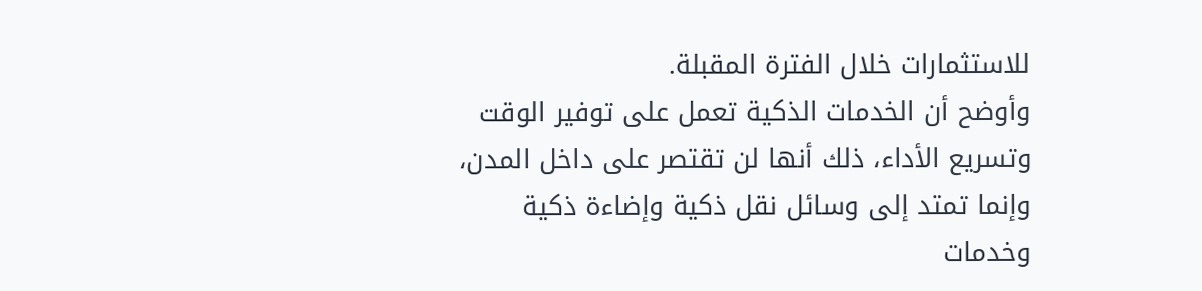للاستثمارات خلال الفترة المقبلة.
وأوضح أن الخدمات الذكية تعمل على توفير الوقت وتسريع الأداء، ذلك أنها لن تقتصر على داخل المدن، وإنما تمتد إلى وسائل نقل ذكية وإضاءة ذكية وخدمات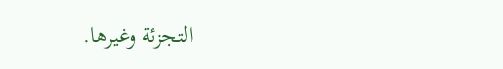التجزئة وغيرها.